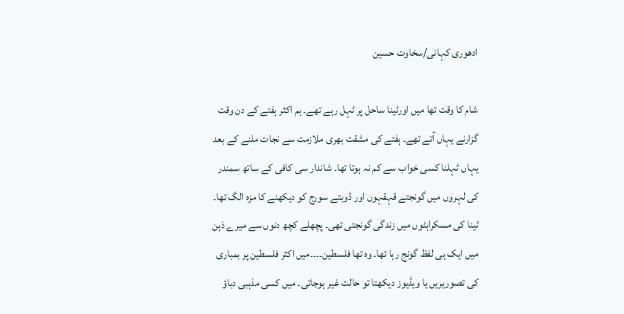ادھوری کہانی/سخاوت حسین

شام کا وقت تھا میں اورٹینا ساحل پر ٹہل رہے تھے۔ ہم اکثر ہفتے کے دن وقت گزارنے یہاں آتے تھے۔ ہفتے کی مشقت بھری ملازمت سے نجات ملنے کے بعد یہاں ٹہلنا کسی خواب سے کم نہ ہوتا تھا۔ شاندار سی کافی کے ساتھ سمندر کی لہروں میں گونجتے قہقہوں اور ڈوبتے سورج کو دیکھنے کا مزہ الگ تھا۔
ٹینا کی مسکراہٹوں میں زندگی گونجتی تھی۔ پچھلے کچھ دنوں سے میرے ذہن میں ایک ہی لفظ گونج رہا تھا۔ وہ تھا فلسطین۔۔۔۔میں اکثر فلسطین پر بمباری کی تصوریریں یا ویڈیوز دیکھتا تو حالت غیر ہوجاتی۔ میں کسی مذہبی دباؤ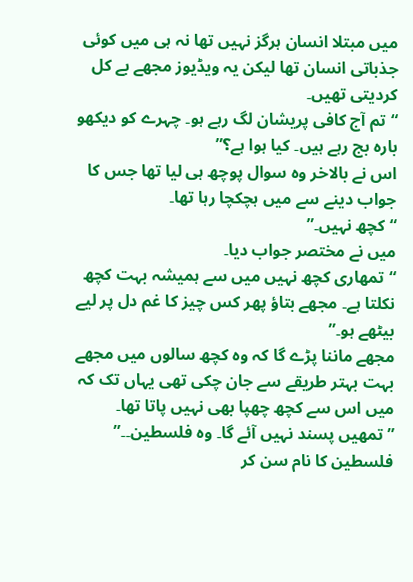میں مبتلا انسان ہرگز نہیں تھا نہ ہی میں کوئی جذباتی انسان تھا لیکن یہ ویڈیوز مجھے بے کل کردیتی تھیں۔
“تم آج کافی پریشان لگ رہے ہو۔ چہرے کو دیکھو بارہ بج رہے ہیں۔ کیا ہوا ہے؟”
اس نے بالاخر وہ سوال پوچھ ہی لیا تھا جس کا جواب دینے سے میں ہچکچا رہا تھا۔
“کچھ نہیں۔”
میں نے مختصر جواب دیا۔
“تمھاری کچھ نہیں میں سے ہمیشہ بہت کچھ نکلتا ہے۔ مجھے بتاؤ پھر کس چیز کا غم دل پر لیے بیٹھے ہو۔”
مجھے ماننا پڑے گا کہ وہ کچھ سالوں میں مجھے بہت بہتر طریقے سے جان چکی تھی یہاں تک کہ میں اس سے کچھ چھپا بھی نہیں پاتا تھا۔
” تمھیں پسند نہیں آئے گا۔ وہ فلسطین۔۔”
فلسطین کا نام سن کر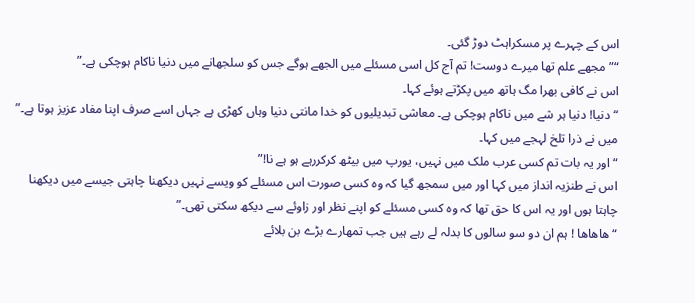اس کے چہرے پر مسکراہٹ دوڑ گئی۔
“”مجھے علم تھا میرے دوست! تم آج کل اسی مسئلے میں الجھے ہوگے جس کو سلجھانے میں دنیا ناکام ہوچکی ہے۔”
اس نے کافی بھرا مگ ہاتھ میں پکڑتے ہوئے کہا۔
“دنیا! دنیا ہر شے میں ناکام ہوچکی ہے۔ معاشی تبدیلیوں کو خدا مانتی دنیا وہاں کھڑی ہے جہاں اسے صرف اپنا مفاد عزیز ہوتا ہے۔”
میں نے ذرا تلخ لہجے میں کہا۔
“اور یہ بات تم کسی عرب ملک میں نہیں، یورپ میں بیٹھ کرکررہے ہو ہے نا!”
اس نے طنزیہ انداز میں کہا اور میں سمجھ گیا کہ وہ کسی صورت اس مسئلے کو ویسے نہیں دیکھنا چاہتی جیسے میں دیکھنا چاہتا ہوں اور یہ اس کا حق تھا کہ وہ کسی مسئلے کو اپنے نظر اور زاوئے سے دیکھ سکتی تھی۔”
“ھاھاھا ! ہم ان دو سو سالوں کا بدلہ لے رہے ہیں جب تمھارے بڑے بن بلائے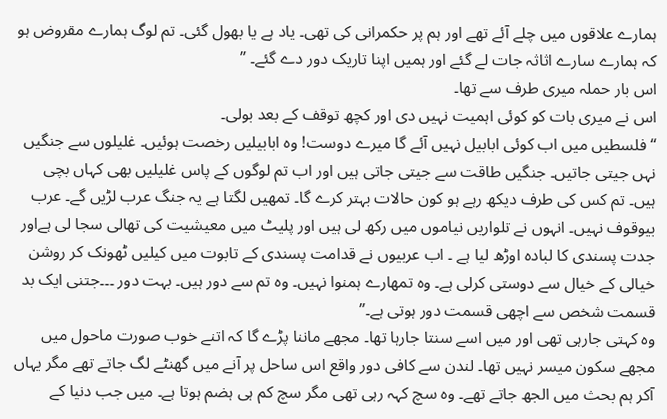ہمارے علاقوں میں چلے آئے تھے اور ہم پر حکمرانی کی تھی۔ یاد ہے یا بھول گئی۔ تم لوگ ہمارے مقروض ہو کہ ہمارے سارے اثاثہ جات لے گئے اور ہمیں اپنا تاریک دور دے گئے۔ ”
اس بار حملہ میری طرف سے تھا۔
اس نے میری بات کو کوئی اہمیت نہیں دی اور کچھ توقف کے بعد بولی۔
“فلسطیں میں اب کوئی ابابیل نہیں آئے گا میرے دوست! وہ ابابیلیں رخصت ہوئیں۔ غلیلوں سے جنگیں نہں جیتی جاتیں۔ جنگیں طاقت سے جیتی جاتی ہیں اور اب تم لوگوں کے پاس غلیلیں بھی کہاں بچی ہیں۔ تم کس کی طرف دیکھ رہے ہو کون حالات بہتر کرے گا۔ تمھیں لگتا ہے یہ جنگ عرب لڑیں گے۔ عرب بیوقوف نہیں۔ انہوں نے تلواریں نیاموں میں رکھ لی ہیں اور پلیٹ میں معیشیت کی تھالی سجا لی ہےاور جدت پسندی کا لبادہ اوڑھ لیا ہے ۔ اب عربیوں نے قدامت پسندی کے تابوت میں کیلیں ٹھونک کر روشن خیالی کے خیال سے دوستی کرلی ہے۔ وہ تمھارے ہمنوا نہیں۔ وہ تم سے دور ہیں۔ بہت دور ۔۔۔جتنی ایک بد قسمت شخص سے اچھی قسمت دور ہوتی ہے۔”
وہ کہتی جارہی تھی اور میں اسے سنتا جارہا تھا۔ مجھے ماننا پڑے گا کہ اتنے خوب صورت ماحول میں مجھے سکون میسر نہیں تھا۔ لندن سے کافی دور واقع اس ساحل پر آنے میں گھنٹے لگ جاتے تھے مگر یہاں آکر ہم بحث میں الجھ جاتے تھے۔ وہ سچ کہہ رہی تھی مگر سچ کم ہی ہضم ہوتا ہے۔ میں جب دنیا کے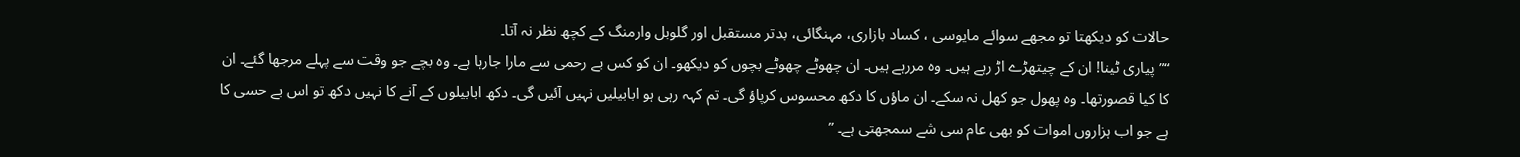حالات کو دیکھتا تو مجھے سوائے مایوسی ، کساد بازاری، مہنگائی، بدتر مستقبل اور گلوبل وارمنگ کے کچھ نظر نہ آتا۔
“”پیاری ٹینا! ان کے چیتھڑے اڑ رہے ہیں۔ وہ مررہے ہیں۔ ان چھوٹے چھوٹے بچوں کو دیکھو۔ ان کو کس بے رحمی سے مارا جارہا ہے۔ وہ بچے جو وقت سے پہلے مرجھا گئے۔ ان کا کیا قصورتھا۔ وہ پھول جو کھل نہ سکے۔ ان ماؤں کا دکھ محسوس کرپاؤ گی۔ تم کہہ رہی ہو ابابیلیں نہیں آئیں گی۔ دکھ ابابیلوں کے آنے کا نہیں دکھ تو اس بے حسی کا ہے جو اب ہزاروں اموات کو بھی عام سی شے سمجھتی ہے۔ ”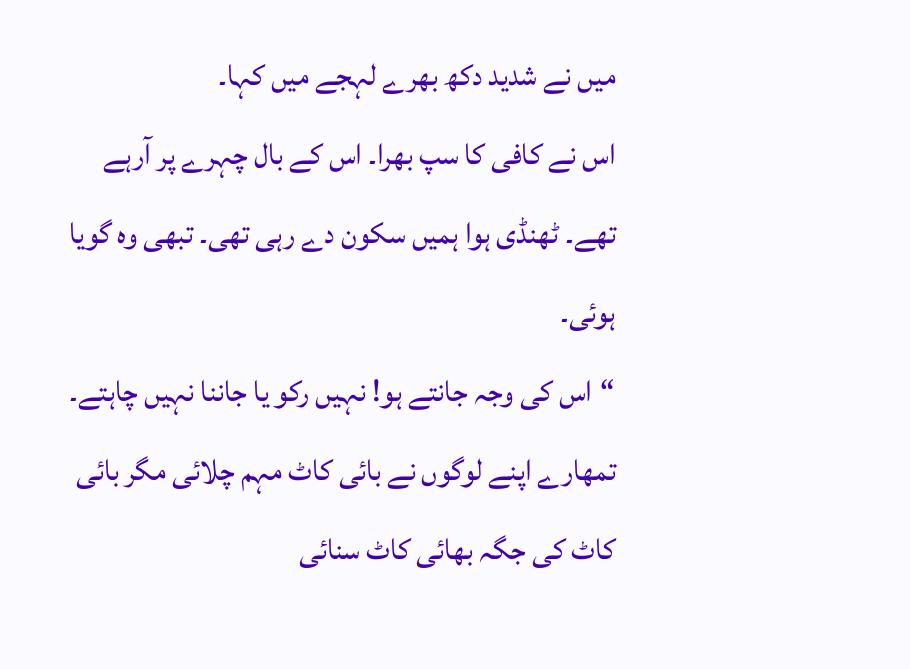میں نے شدید دکھ بھرے لہجے میں کہا۔
اس نے کافی کا سپ بھرا۔ اس کے بال چہرے پر آرہے تھے۔ ٹھنڈی ہوا ہمیں سکون دے رہی تھی۔ تبھی وہ گویا ہوئی۔
“اس کی وجہ جانتے ہو! نہیں رکو یا جاننا نہیں چاہتے۔ تمھارے اپنے لوگوں نے بائی کاٹ مہم چلائی مگر بائی کاٹ کی جگہ بھائی کاٹ سنائی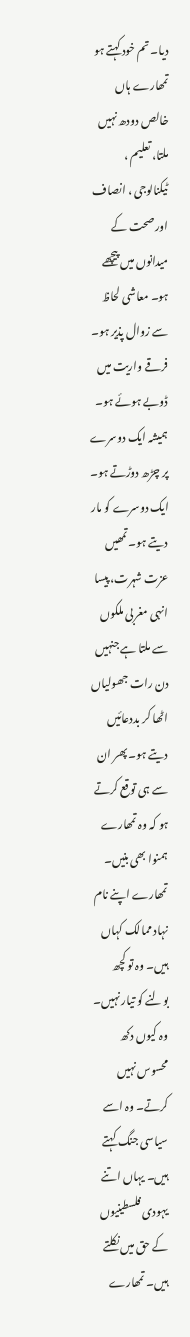دیا۔ تم خود کہتے ہو تمھارے ہاں خالص دودھ نہیں ملتا، تعلیم ، ٹیکنالوجی ، انصاف اور صحت کے میدانوں میں پیچھے ہو۔ معاشی لحاظ سے زوال پذیر ہو۔ فرقے واریت میں ڈوبے ہوئے ہو۔ ہمیشہ ایک دوسرے پر چڑھ دوڑتے ہو۔ ایک دوسرے کو مار دیتے ہو۔ تمھیں عزت شہرت، پیسا انہی مغربی ملکوں سے ملتا ہے جنہیں دن رات جھولیاں اٹھا کر بددعائیں دیتے ہو۔ پھر ان سے ہی توقع کرتے ہو کہ وہ تمھارے ہمنوا بھی بنیں۔ تمھارے اپنے نام نہاد ممالک کہاں ہیں۔ وہ تو کچھ بولنے کو تیار نہیں۔ وہ کیوں دکھ محسوس نہیں کرتے۔ وہ اسے سیاسی جنگ کہتے ہیں۔ یہاں اتنے یہودی فلسطینیوں کے حق میں نکلتے ہیں۔ تمھارے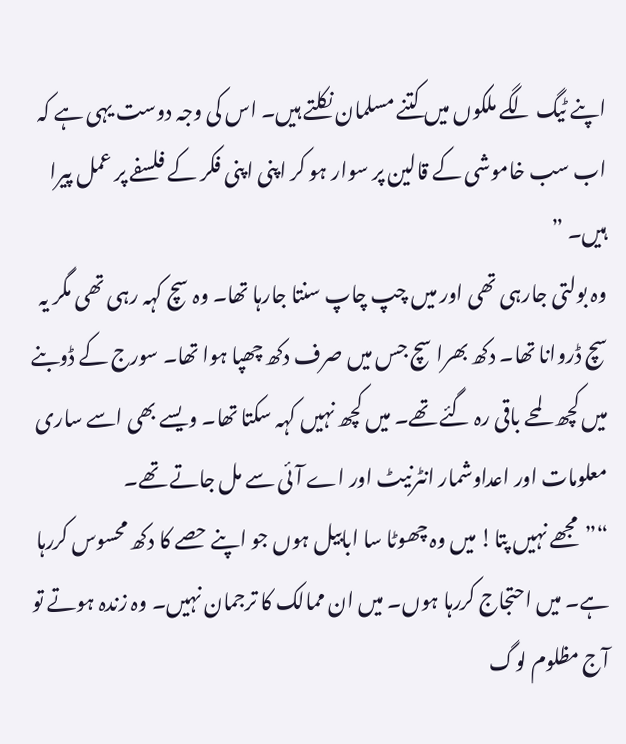اپنے ٹیگ لگے ملکوں میں کتنے مسلمان نکلتے ہیں۔ اس کی وجہ دوست یہی ہے کہ اب سب خاموشی کے قالین پر سوار ہو کر اپنی اپنی فکر کے فلسفے پر عمل پیرا ہیں۔ ”
وہ بولتی جارہی تھی اور میں چپ چاپ سنتا جارہا تھا۔ وہ سچ کہہ رہی تھی مگر یہ سچ ڈروانا تھا۔ دکھ بھرا سچ جس میں صرف دکھ چھپا ہوا تھا۔ سورج کے ڈوبنے میں کچھ لمحے باقی رہ گئے تھے۔ میں کچھ نہیں کہہ سکتا تھا۔ ویسے بھی اسے ساری معلومات اور اعداوشمار انٹرنیٹ اور اے آئی سے مل جاتے تھے۔
“”مجھے نہیں پتا! میں وہ چھوٹا سا ابابیل ہوں جو اپنے حصے کا دکھ محسوس کررہا ہے۔ میں احتجاج کررہا ہوں۔ میں ان ممالک کا ترجمان نہیں۔ وہ زندہ ہوتے تو آج مظلوم لوگ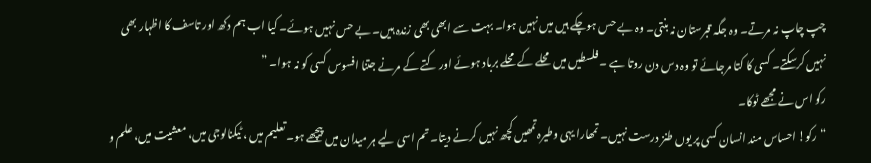چپ چاپ نہ مرتے۔ وہ جگہ قبرستان نہ بنتی۔ وہ بے حس ہوچکے ہیں میں نہیں ہوا۔ بہت سے ابھی بھی زندہ ہیں۔ بے حس نہیں ہوئے۔ کیا اب ہم دکھ اور تاسف کا اظہار بھی نہیں کرسکتے۔ کسی کا کتا مرجائے تو وہ دس دن روتا ہے ۔ فلسطیں میں محلے کے محلے برباد ہوئے اور کتے کے مرنے جتنا افسوس کسی کو نہ ہوا۔ ”
رکو اس نے مجھے ٹوکا۔
“رکو! احساس مند انسان کسی پر یوں طنز درست نہیں۔ تمھارا یہی وطیرہ تمھیں کچھ نہیں کرنے دیتا۔ تم اسی لیے ہر میدان میں پیچھے ہو۔ تعلیم میں ، ٹیکنالوجی میں، معشیت میں، علم و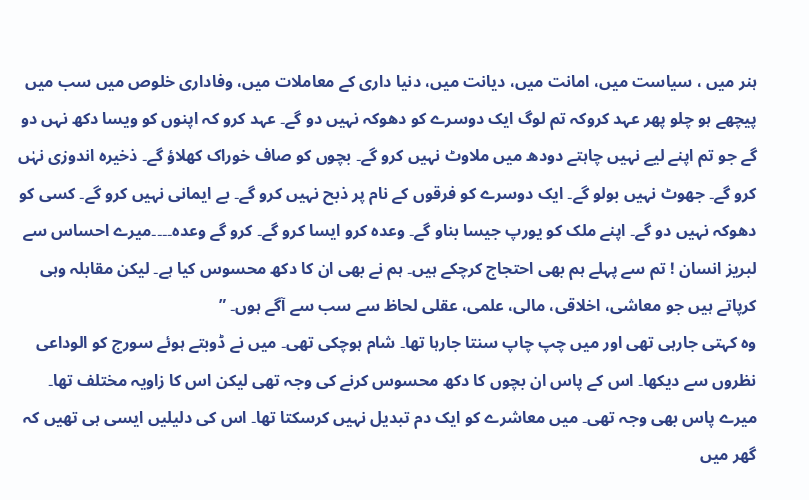ہنر میں ، سیاست میں، امانت میں، دیانت میں، دنیا داری کے معاملات میں، وفاداری خلوص میں سب میں پیچھے ہو چلو پھر عہد کروکہ تم لوگ ایک دوسرے کو دھوکہ نہیں دو گے۔ عہد کرو کہ اپنوں کو ویسا دکھ نہں دو گے جو تم اپنے لیے نہیں چاہتے دودھ میں ملاوٹ نہیں کرو گے۔ بچوں کو صاف خوراک کھلاؤ گے۔ ذخیرہ اندوزی نہٰں کرو گے۔ جھوٹ نہیں بولو گے۔ ایک دوسرے کو فرقوں کے نام پر ذبح نہیں کرو گے۔ بے ایمانی نہیں کرو گے۔ کسی کو دھوکہ نہیں دو گے۔ اپنے ملک کو یورپ جیسا بناو گے۔ وعدہ کرو ایسا کرو گے۔ کرو گے وعدہ۔۔۔۔میرے احساس سے لبریز انسان ! تم سے پہلے ہم بھی احتجاج کرچکے ہیں۔ ہم نے بھی ان کا دکھ محسوس کیا ہے۔ لیکن مقابلہ وہی کرپاتے ہیں جو معاشی، اخلاقی، مالی، علمی، عقلی لحاظ سے سب سے آگے ہوں۔ ”
وہ کہتی جارہی تھی اور میں چپ چاپ سنتا جارہا تھا۔ شام ہوچکی تھی۔ میں نے ڈوبتے ہوئے سورج کو الوداعی نظروں سے دیکھا۔ اس کے پاس ان بچوں کا دکھ محسوس کرنے کی وجہ تھی لیکن اس کا زاویہ مختلف تھا۔ میرے پاس بھی وجہ تھی۔ میں معاشرے کو ایک دم تبدیل نہیں کرسکتا تھا۔ اس کی دلیلیں ایسی ہی تھیں کہ گھر میں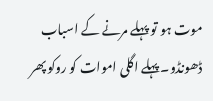موت ہو تو پہلے مرنے کے اسباب ڈھونڈو۔ پہلے اگلی اموات کو روکو پھر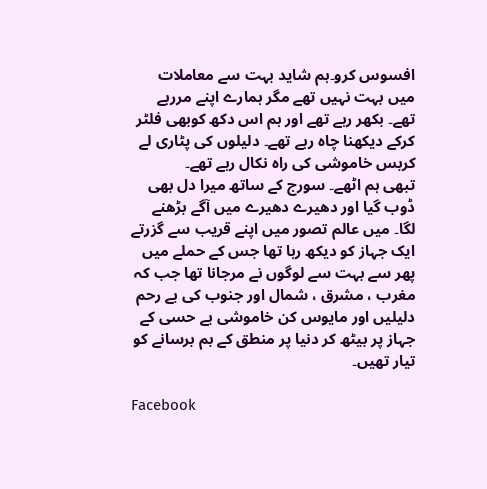افسوس کرو۔ہم شاید بہت سے معاملات میں بہت نہیں تھے مگر ہمارے اپنے مررہے تھے۔ بکھر رہے تھے اور ہم اس دکھ کوبھی فلٹر کرکے دیکھنا چاہ رہے تھے۔ دلیلوں کی پٹاری لے کربس خاموشی کی راہ نکال رہے تھے۔
تبھی ہم اٹھے۔ سورج کے ساتھ میرا دل بھی ڈوب گیا اور دھیرے دھیرے میں آگے بڑھنے لگا۔ میں عالم تصور میں اپنے قریب سے گزرتے ایک جہاز کو دیکھ رہا تھا جس کے حملے میں پھر سے بہت سے لوگوں نے مرجانا تھا جب کہ مغرب ، مشرق ، شمال اور جنوب کی بے رحم دلیلیں اور مایوس کن خاموشی بے حسی کے جہاز پر بیٹھ کر دنیا پر منطق کے بم برسانے کو تیار تھیں۔

Facebook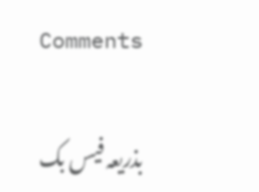Comments

بذریعہ فیس بک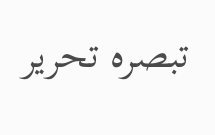تبصرہ تحریر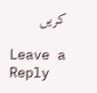کریں

Leave a Reply